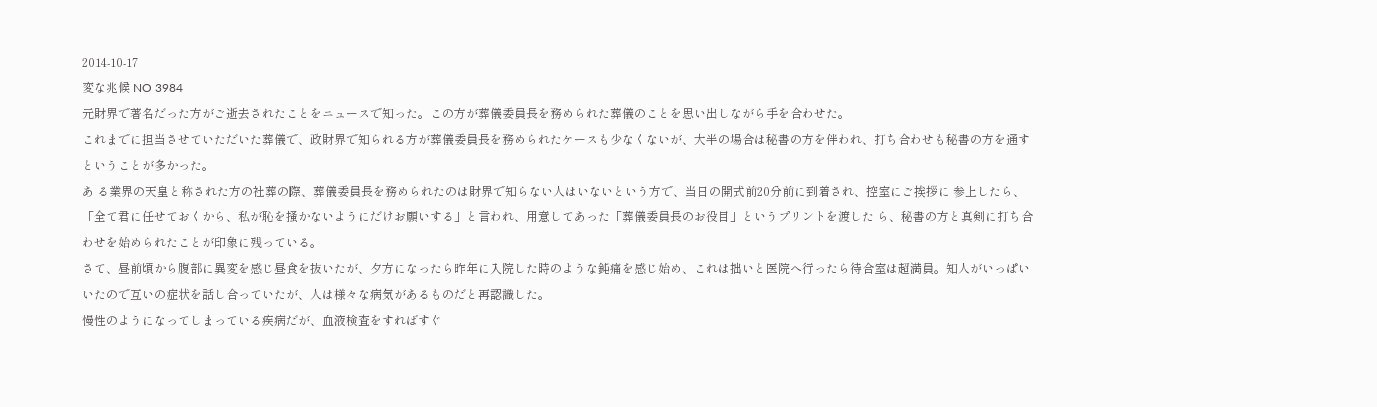2014-10-17
変な兆候 NO 3984
元財界で著名だった方がご逝去されたことをニュースで知った。この方が葬儀委員長を務められた葬儀のことを思い出しながら手を合わせた。
これまでに担当させていただいた葬儀で、政財界で知られる方が葬儀委員長を務められたケースも少なくないが、大半の場合は秘書の方を伴われ、打ち合わせも秘書の方を通すということが多かった。
あ る業界の天皇と称された方の社葬の際、葬儀委員長を務められたのは財界で知らない人はいないという方で、当日の開式前20分前に到着され、控室にご挨拶に 参上したら、「全て君に任せておくから、私が恥を掻かないようにだけお願いする」と言われ、用意してあった「葬儀委員長のお役目」というプリントを渡した ら、秘書の方と真剣に打ち合わせを始められたことが印象に残っている。
さて、昼前頃から腹部に異変を感じ昼食を抜いたが、夕方になったら昨年に入院した時のような鈍痛を感じ始め、これは拙いと医院へ行ったら待合室は超満員。知人がいっぱいいたので互いの症状を話し合っていたが、人は様々な病気があるものだと再認識した。
慢性のようになってしまっている疾病だが、血液検査をすればすぐ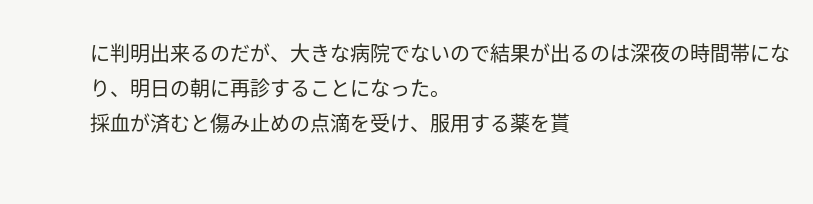に判明出来るのだが、大きな病院でないので結果が出るのは深夜の時間帯になり、明日の朝に再診することになった。
採血が済むと傷み止めの点滴を受け、服用する薬を貰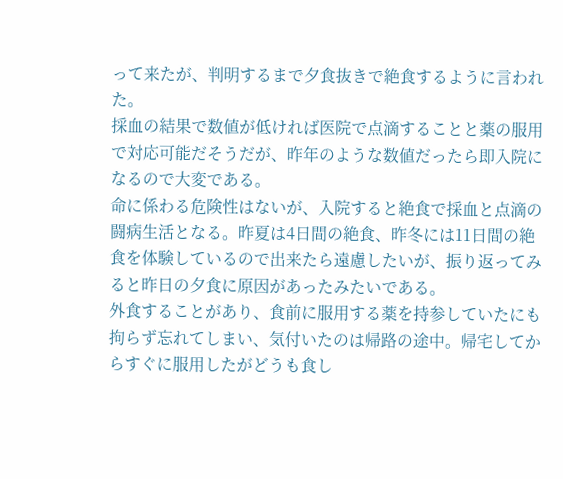って来たが、判明するまで夕食抜きで絶食するように言われた。
採血の結果で数値が低ければ医院で点滴することと薬の服用で対応可能だそうだが、昨年のような数値だったら即入院になるので大変である。
命に係わる危険性はないが、入院すると絶食で採血と点滴の闘病生活となる。昨夏は4日間の絶食、昨冬には11日間の絶食を体験しているので出来たら遠慮したいが、振り返ってみると昨日の夕食に原因があったみたいである。
外食することがあり、食前に服用する薬を持参していたにも拘らず忘れてしまい、気付いたのは帰路の途中。帰宅してからすぐに服用したがどうも食し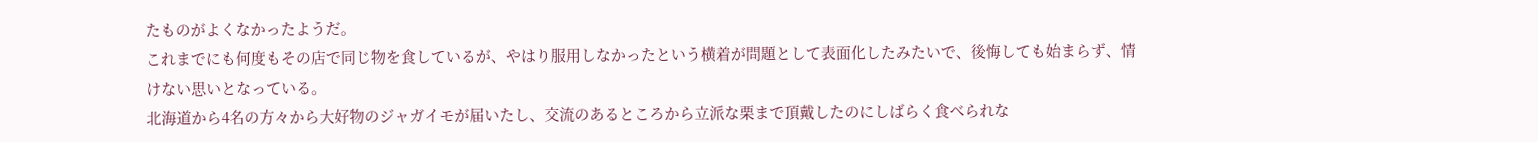たものがよくなかったようだ。
これまでにも何度もその店で同じ物を食しているが、やはり服用しなかったという横着が問題として表面化したみたいで、後悔しても始まらず、情けない思いとなっている。
北海道から4名の方々から大好物のジャガイモが届いたし、交流のあるところから立派な栗まで頂戴したのにしばらく食べられな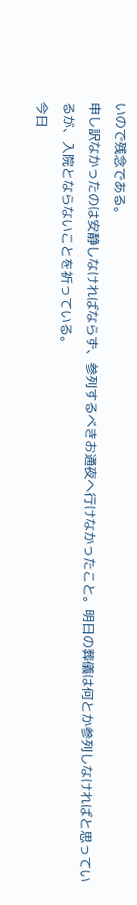いので残念である。
申し訳なかったのは安静しなければならず、参列するべきお通夜へ行けなかったこと。明日の葬儀は何とか参列しなければと思っているが、入院とならないことを祈っている。
今日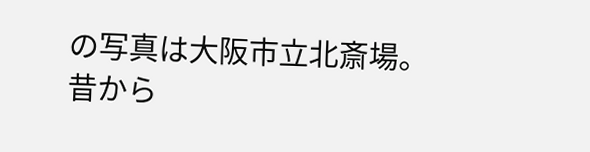の写真は大阪市立北斎場。昔から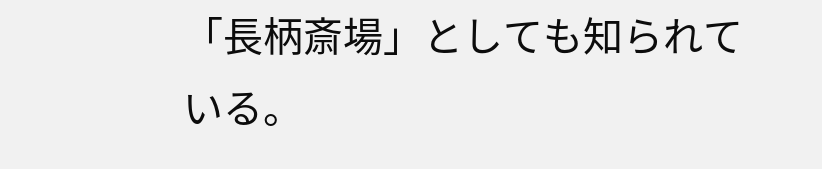「長柄斎場」としても知られている。